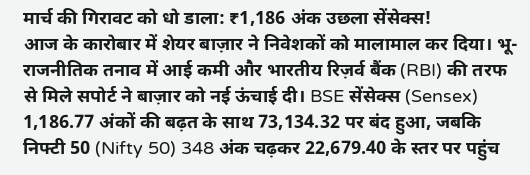मार्च की गिरावट को धो डाला: ₹1,186 अंक उछला सेंसेक्स!
आज के कारोबार में शेयर बाज़ार ने निवेशकों को मालामाल कर दिया। भू-राजनीतिक तनाव में आई कमी और भारतीय रिज़र्व बैंक (RBI) की तरफ से मिले सपोर्ट ने बाज़ार को नई ऊंचाई दी। BSE सेंसेक्स (Sensex) 1,186.77 अंकों की बढ़त के साथ 73,134.32 पर बंद हुआ, जबकि निफ्टी 50 (Nifty 50) 348 अंक चढ़कर 22,679.40 के स्तर पर पहुंच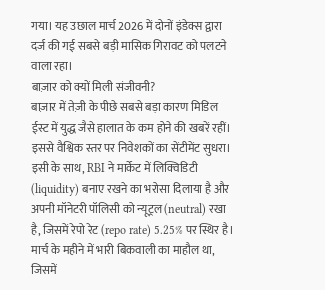गया। यह उछाल मार्च 2026 में दोनों इंडेक्स द्वारा दर्ज की गई सबसे बड़ी मासिक गिरावट को पलटने वाला रहा।
बाज़ार को क्यों मिली संजीवनी?
बाज़ार में तेज़ी के पीछे सबसे बड़ा कारण मिडिल ईस्ट में युद्ध जैसे हालात के कम होने की खबरें रहीं। इससे वैश्विक स्तर पर निवेशकों का सेंटीमेंट सुधरा। इसी के साथ, RBI ने मार्केट में लिक्विडिटी (liquidity) बनाए रखने का भरोसा दिलाया है और अपनी मॉनेटरी पॉलिसी को न्यूट्रल (neutral) रखा है, जिसमें रेपो रेट (repo rate) 5.25% पर स्थिर है। मार्च के महीने में भारी बिकवाली का माहौल था, जिसमें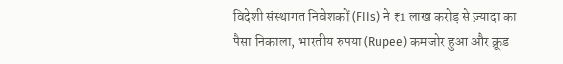विदेशी संस्थागत निवेशकों (FIIs) ने ₹1 लाख करोड़ से ज़्यादा का पैसा निकाला, भारतीय रुपया (Rupee) कमजोर हुआ और क्रूड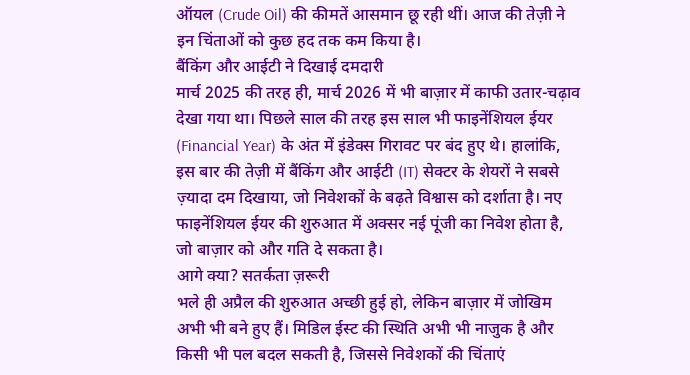ऑयल (Crude Oil) की कीमतें आसमान छू रही थीं। आज की तेज़ी ने इन चिंताओं को कुछ हद तक कम किया है।
बैंकिंग और आईटी ने दिखाई दमदारी
मार्च 2025 की तरह ही, मार्च 2026 में भी बाज़ार में काफी उतार-चढ़ाव देखा गया था। पिछले साल की तरह इस साल भी फाइनेंशियल ईयर (Financial Year) के अंत में इंडेक्स गिरावट पर बंद हुए थे। हालांकि, इस बार की तेज़ी में बैंकिंग और आईटी (IT) सेक्टर के शेयरों ने सबसे ज़्यादा दम दिखाया, जो निवेशकों के बढ़ते विश्वास को दर्शाता है। नए फाइनेंशियल ईयर की शुरुआत में अक्सर नई पूंजी का निवेश होता है, जो बाज़ार को और गति दे सकता है।
आगे क्या? सतर्कता ज़रूरी
भले ही अप्रैल की शुरुआत अच्छी हुई हो, लेकिन बाज़ार में जोखिम अभी भी बने हुए हैं। मिडिल ईस्ट की स्थिति अभी भी नाजुक है और किसी भी पल बदल सकती है, जिससे निवेशकों की चिंताएं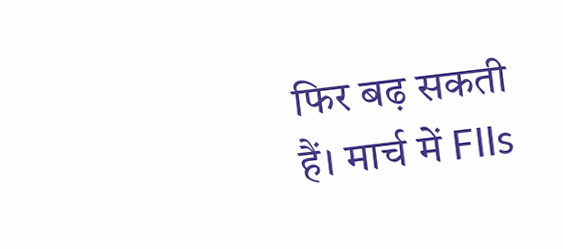फिर बढ़ सकती हैं। मार्च में FIIs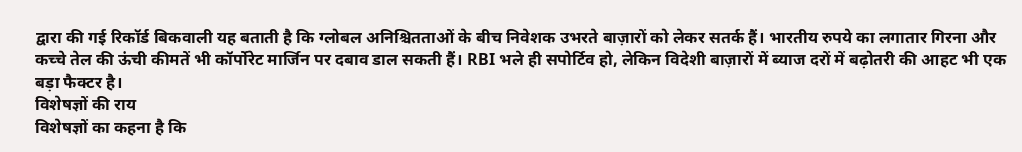द्वारा की गई रिकॉर्ड बिकवाली यह बताती है कि ग्लोबल अनिश्चितताओं के बीच निवेशक उभरते बाज़ारों को लेकर सतर्क हैं। भारतीय रुपये का लगातार गिरना और कच्चे तेल की ऊंची कीमतें भी कॉर्पोरेट मार्जिन पर दबाव डाल सकती हैं। RBI भले ही सपोर्टिव हो, लेकिन विदेशी बाज़ारों में ब्याज दरों में बढ़ोतरी की आहट भी एक बड़ा फैक्टर है।
विशेषज्ञों की राय
विशेषज्ञों का कहना है कि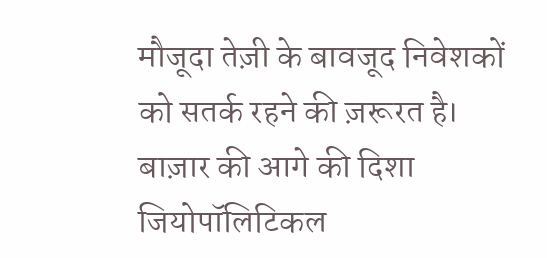मौजूदा तेज़ी के बावजूद निवेशकों को सतर्क रहने की ज़रूरत है। बाज़ार की आगे की दिशा जियोपॉलिटिकल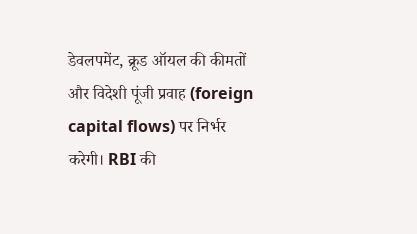डेवलपमेंट, क्रूड ऑयल की कीमतों और विदेशी पूंजी प्रवाह (foreign capital flows) पर निर्भर करेगी। RBI की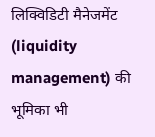लिक्विडिटी मैनेजमेंट (liquidity management) की भूमिका भी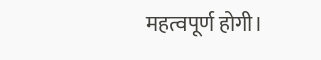महत्वपूर्ण होगी।